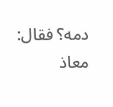دمه؟ فقال: معاذ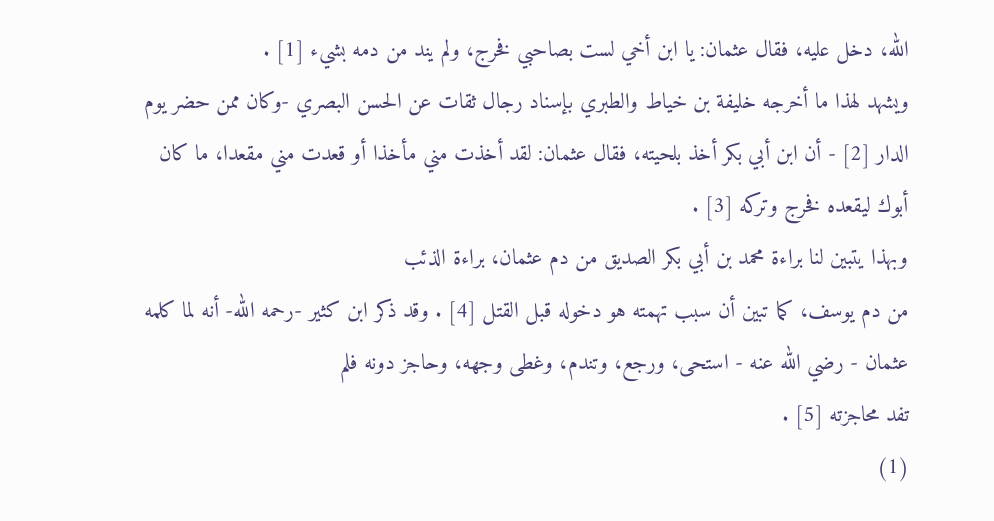الله، دخل عليه، فقال عثمان: يا ابن أخي لست بصاحبي فخرج، ولم يند من دمه بشيء [1] .
ويشهد لهذا ما أخرجه خليفة بن خياط والطبري بإسناد رجال ثقات عن الحسن البصري -وكان ممن حضر يوم الدار [2] - أن ابن أبي بكر أخذ بلحيته، فقال عثمان: لقد أخذت مني مأخذا أو قعدت مني مقعدا، ما كان أبوك ليقعده فخرج وتركه [3] .
وبهذا يتبين لنا براءة محمد بن أبي بكر الصديق من دم عثمان، براءة الذئب
من دم يوسف، كما تبين أن سبب تهمته هو دخوله قبل القتل [4] . وقد ذكر ابن كثير -رحمه الله- أنه لما كلمه عثمان - رضي الله عنه - استحى، ورجع، وتندم، وغطى وجهه، وحاجز دونه فلم
تفد محاجزته [5] .
(1)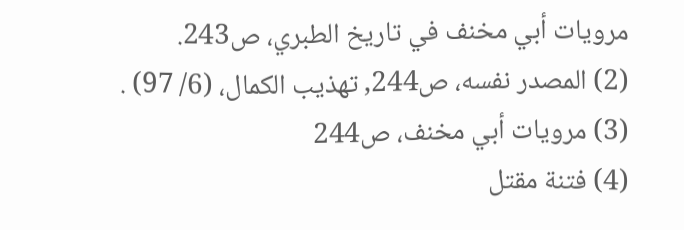مرويات أبي مخنف في تاريخ الطبري، ص243.
(2) المصدر نفسه، ص244, تهذيب الكمال، (6/ 97) .
(3) مرويات أبي مخنف، ص244
(4) فتنة مقتل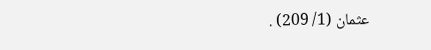عثمان (1/ 209) .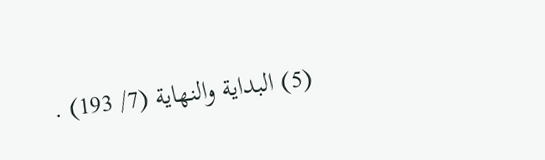(5) البداية والنهاية (7/ 193) .